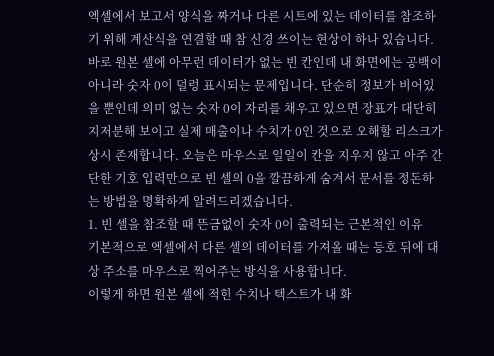엑셀에서 보고서 양식을 짜거나 다른 시트에 있는 데이터를 참조하기 위해 계산식을 연결할 때 참 신경 쓰이는 현상이 하나 있습니다. 바로 원본 셀에 아무런 데이터가 없는 빈 칸인데 내 화면에는 공백이 아니라 숫자 0이 덜렁 표시되는 문제입니다. 단순히 정보가 비어있을 뿐인데 의미 없는 숫자 0이 자리를 채우고 있으면 장표가 대단히 지저분해 보이고 실제 매출이나 수치가 0인 것으로 오해할 리스크가 상시 존재합니다. 오늘은 마우스로 일일이 칸을 지우지 않고 아주 간단한 기호 입력만으로 빈 셀의 0을 깔끔하게 숨겨서 문서를 정돈하는 방법을 명확하게 알려드리겠습니다.
1. 빈 셀을 참조할 때 뜬금없이 숫자 0이 출력되는 근본적인 이유
기본적으로 엑셀에서 다른 셀의 데이터를 가져올 때는 등호 뒤에 대상 주소를 마우스로 찍어주는 방식을 사용합니다.
이렇게 하면 원본 셀에 적힌 수치나 텍스트가 내 화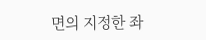면의 지정한 좌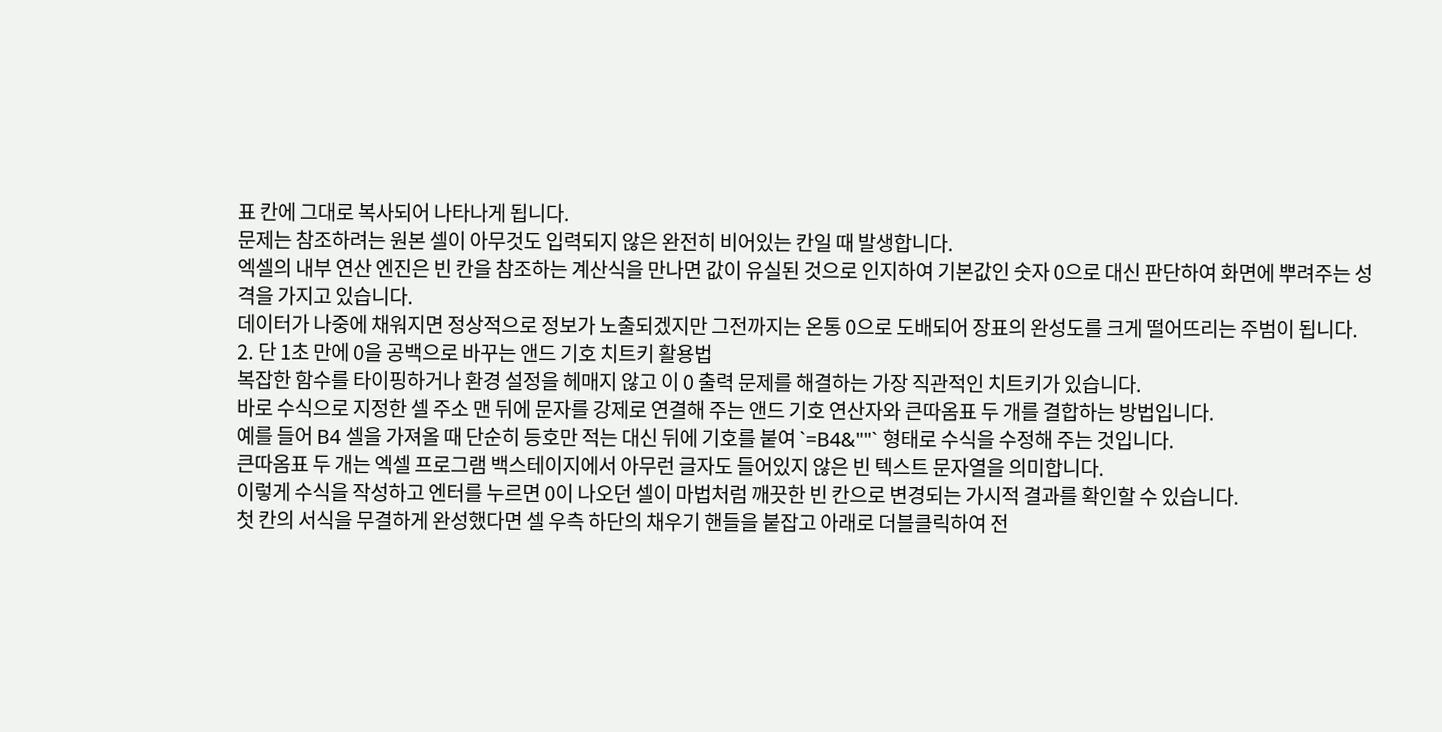표 칸에 그대로 복사되어 나타나게 됩니다.
문제는 참조하려는 원본 셀이 아무것도 입력되지 않은 완전히 비어있는 칸일 때 발생합니다.
엑셀의 내부 연산 엔진은 빈 칸을 참조하는 계산식을 만나면 값이 유실된 것으로 인지하여 기본값인 숫자 0으로 대신 판단하여 화면에 뿌려주는 성격을 가지고 있습니다.
데이터가 나중에 채워지면 정상적으로 정보가 노출되겠지만 그전까지는 온통 0으로 도배되어 장표의 완성도를 크게 떨어뜨리는 주범이 됩니다.
2. 단 1초 만에 0을 공백으로 바꾸는 앤드 기호 치트키 활용법
복잡한 함수를 타이핑하거나 환경 설정을 헤매지 않고 이 0 출력 문제를 해결하는 가장 직관적인 치트키가 있습니다.
바로 수식으로 지정한 셀 주소 맨 뒤에 문자를 강제로 연결해 주는 앤드 기호 연산자와 큰따옴표 두 개를 결합하는 방법입니다.
예를 들어 B4 셀을 가져올 때 단순히 등호만 적는 대신 뒤에 기호를 붙여 `=B4&""` 형태로 수식을 수정해 주는 것입니다.
큰따옴표 두 개는 엑셀 프로그램 백스테이지에서 아무런 글자도 들어있지 않은 빈 텍스트 문자열을 의미합니다.
이렇게 수식을 작성하고 엔터를 누르면 0이 나오던 셀이 마법처럼 깨끗한 빈 칸으로 변경되는 가시적 결과를 확인할 수 있습니다.
첫 칸의 서식을 무결하게 완성했다면 셀 우측 하단의 채우기 핸들을 붙잡고 아래로 더블클릭하여 전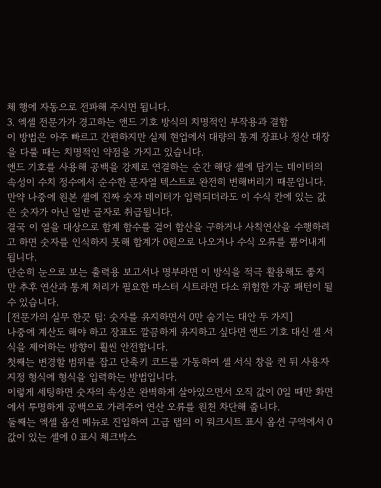체 행에 자동으로 전파해 주시면 됩니다.
3. 엑셀 전문가가 경고하는 앤드 기호 방식의 치명적인 부작용과 결함
이 방법은 아주 빠르고 간편하지만 실제 현업에서 대량의 통계 장표나 정산 대장을 다룰 때는 치명적인 약점을 가지고 있습니다.
앤드 기호를 사용해 공백을 강제로 연결하는 순간 해당 셀에 담기는 데이터의 속성이 수치 정수에서 순수한 문자열 텍스트로 완전히 변해버리기 때문입니다.
만약 나중에 원본 셀에 진짜 숫자 데이터가 입력되더라도 이 수식 칸에 있는 값은 숫자가 아닌 일반 글자로 취급됩니다.
결국 이 열을 대상으로 합계 함수를 걸어 합산을 구하거나 사칙연산을 수행하려고 하면 숫자를 인식하지 못해 합계가 0원으로 나오거나 수식 오류를 뿜어내게 됩니다.
단순히 눈으로 보는 출력용 보고서나 명부라면 이 방식을 적극 활용해도 좋지만 추후 연산과 통계 처리가 필요한 마스터 시트라면 다소 위험한 가공 패턴이 될 수 있습니다.
[전문가의 실무 한끗 팁: 숫자를 유지하면서 0만 숨기는 대안 두 가지]
나중에 계산도 해야 하고 장표도 깔끔하게 유지하고 싶다면 앤드 기호 대신 셀 서식을 제어하는 방향이 훨씬 안전합니다.
첫째는 변경할 범위를 잡고 단축키 코드를 가동하여 셀 서식 창을 켠 뒤 사용자 지정 형식에 형식을 입력하는 방법입니다.
이렇게 세팅하면 숫자의 속성은 완벽하게 살아있으면서 오직 값이 0일 때만 화면에서 투명하게 공백으로 가려주어 연산 오류를 원천 차단해 줍니다.
둘째는 엑셀 옵션 메뉴로 진입하여 고급 탭의 이 워크시트 표시 옵션 구역에서 0 값이 있는 셀에 0 표시 체크박스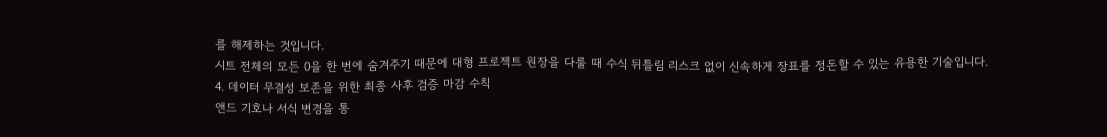를 해제하는 것입니다.
시트 전체의 모든 0을 한 번에 숨겨주기 때문에 대형 프로젝트 원장을 다룰 때 수식 뒤틀림 리스크 없이 신속하게 장표를 정돈할 수 있는 유용한 기술입니다.
4. 데이터 무결성 보존을 위한 최종 사후 검증 마감 수칙
앤드 기호나 서식 변경을 통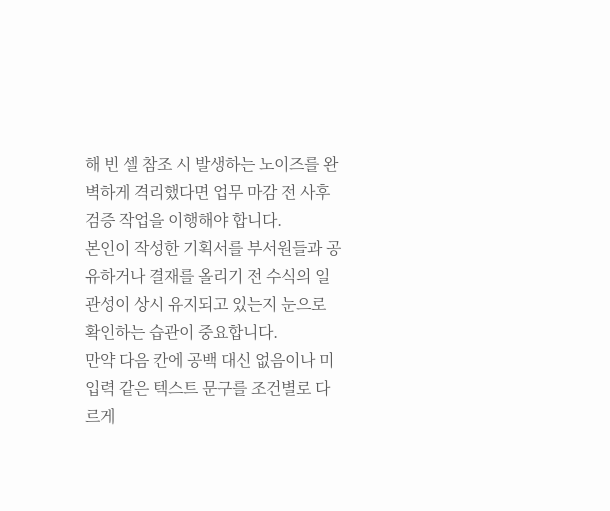해 빈 셀 참조 시 발생하는 노이즈를 완벽하게 격리했다면 업무 마감 전 사후 검증 작업을 이행해야 합니다.
본인이 작성한 기획서를 부서원들과 공유하거나 결재를 올리기 전 수식의 일관성이 상시 유지되고 있는지 눈으로 확인하는 습관이 중요합니다.
만약 다음 칸에 공백 대신 없음이나 미입력 같은 텍스트 문구를 조건별로 다르게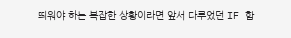띄워야 하는 복잡한 상황이라면 앞서 다루었던 IF 함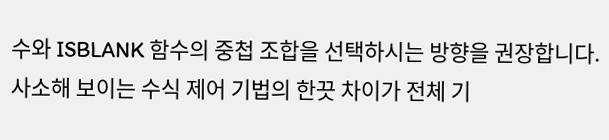수와 ISBLANK 함수의 중첩 조합을 선택하시는 방향을 권장합니다.
사소해 보이는 수식 제어 기법의 한끗 차이가 전체 기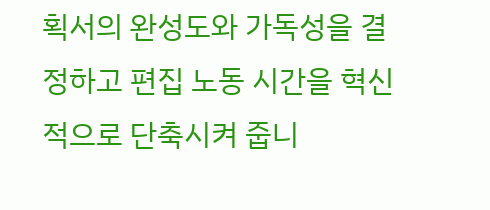획서의 완성도와 가독성을 결정하고 편집 노동 시간을 혁신적으로 단축시켜 줍니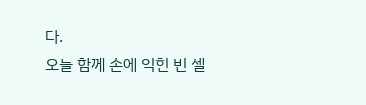다.
오늘 함께 손에 익힌 빈 셀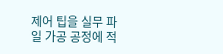제어 팁을 실무 파일 가공 공정에 적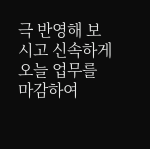극 반영해 보시고 신속하게 오늘 업무를 마감하여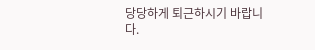당당하게 퇴근하시기 바랍니다.